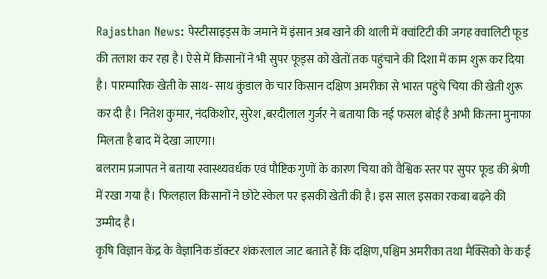Rajasthan News: पेस्टीसाइड्स के जमाने में इंसान अब खाने की थाली में क्वांटिटी की जगह क्वालिटी फूड की तलाश कर रहा है। ऐसे में किसानों ने भी सुपर फूड्स को खेतों तक पहुंचाने की दिशा में काम शुरू कर दिया है। पारम्पारिक खेती के साथ- साथ कुंडाल के चार किसान दक्षिण अमरीका से भारत पहुंचे चिया की खेती शुरू कर दी है। नितेश कुमार, नंदकिशोर, सुरेश ,बरदीलाल गुर्जर ने बताया कि नई फसल बोई है अभी कितना मुनाफा मिलता है बाद में देखा जाएगा।
बलराम प्रजापत ने बताया स्वास्थ्यवर्धक एवं पौष्टिक गुणों के कारण चिया को वैश्विक स्तर पर सुपर फूड की श्रेणी में रखा गया है। फिलहाल किसानों ने छोटे स्केल पर इसकी खेती की है। इस साल इसका रकबा बढ़ने की उम्मीद है।
कृषि विज्ञान केंद्र के वैज्ञानिक डॉक्टर शंकरलाल जाट बताते हैं कि दक्षिण,पश्चिम अमरीका तथा मैक्सिको के कई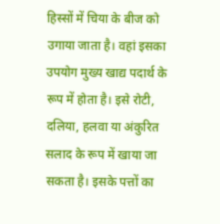हिस्सों में चिया के बीज को उगाया जाता है। वहां इसका उपयोग मुख्य खाद्य पदार्थ के रूप में होता है। इसे रोटी, दलिया, हलवा या अंकुरित सलाद के रूप में खाया जा सकता है। इसके पत्तों का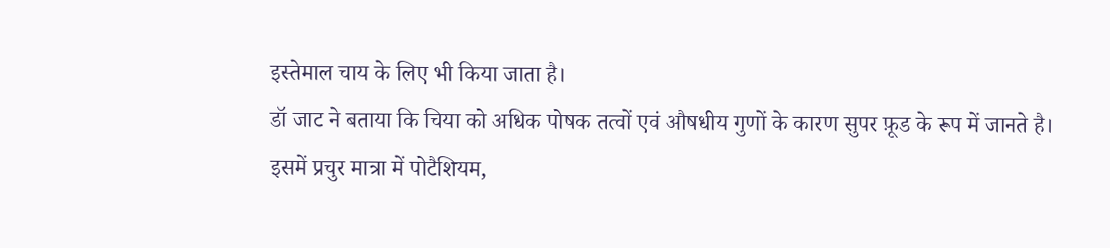इस्तेमाल चाय के लिए भी किया जाता है।
डॉ जाट ने बताया कि चिया को अधिक पोषक तत्वों एवं औषधीय गुणों के कारण सुपर फ़ूड के रूप में जानते है। इसमें प्रचुर मात्रा में पोटैशियम,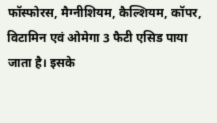फॉस्फोरस, मैग्नीशियम, कैल्शियम, कॉपर, विटामिन एवं ओमेगा 3 फैटी एसिड पाया जाता है। इसके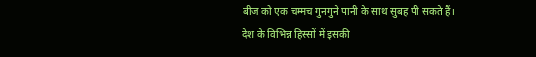बीज को एक चम्मच गुनगुने पानी के साथ सुबह पी सकते हैं।
देश के विभिन्न हिस्सों में इसकी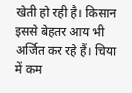खेती हो रही है। किसान इससे बेहतर आय भी अर्जित कर रहे हैं। चिया में कम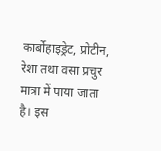कार्बोहाइड्रेट, प्रोटीन, रेशा तथा वसा प्रचुर मात्रा में पाया जाता है। इस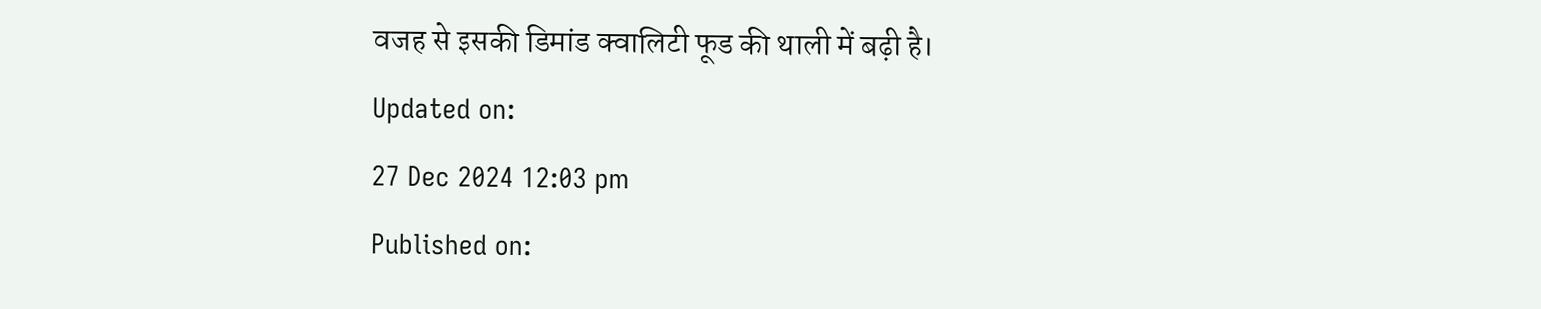वजह से इसकी डिमांड क्वालिटी फूड की थाली में बढ़ी है।
Updated on:
27 Dec 2024 12:03 pm
Published on: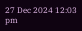27 Dec 2024 12:03 pm